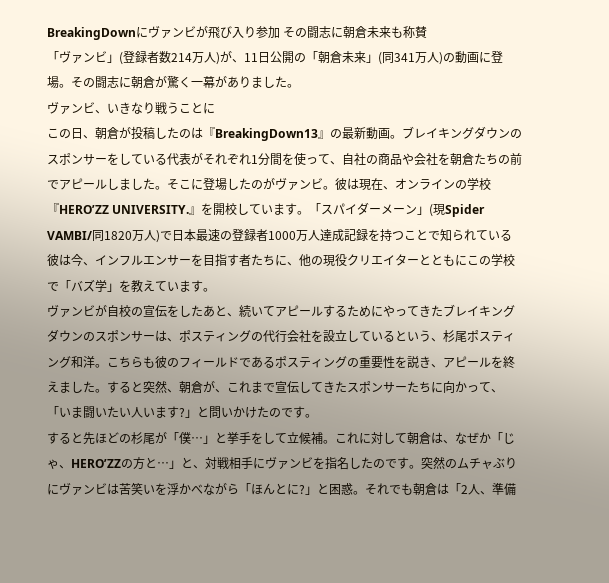BreakingDownにヴァンビが飛び入り参加 その闘志に朝倉未来も称賛
「ヴァンビ」(登録者数214万人)が、11日公開の「朝倉未来」(同341万人)の動画に登場。その闘志に朝倉が驚く一幕がありました。
ヴァンビ、いきなり戦うことに
この日、朝倉が投稿したのは『BreakingDown13』の最新動画。ブレイキングダウンのスポンサーをしている代表がそれぞれ1分間を使って、自社の商品や会社を朝倉たちの前でアピールしました。そこに登場したのがヴァンビ。彼は現在、オンラインの学校『HERO’ZZ UNIVERSITY.』を開校しています。「スパイダーメーン」(現Spider VAMBI/同1820万人)で日本最速の登録者1000万人達成記録を持つことで知られている彼は今、インフルエンサーを目指す者たちに、他の現役クリエイターとともにこの学校で「バズ学」を教えています。
ヴァンビが自校の宣伝をしたあと、続いてアピールするためにやってきたブレイキングダウンのスポンサーは、ポスティングの代行会社を設立しているという、杉尾ポスティング和洋。こちらも彼のフィールドであるポスティングの重要性を説き、アピールを終えました。すると突然、朝倉が、これまで宣伝してきたスポンサーたちに向かって、「いま闘いたい人います?」と問いかけたのです。
すると先ほどの杉尾が「僕…」と挙手をして立候補。これに対して朝倉は、なぜか「じゃ、HERO’ZZの方と…」と、対戦相手にヴァンビを指名したのです。突然のムチャぶりにヴァンビは苦笑いを浮かべながら「ほんとに?」と困惑。それでも朝倉は「2人、準備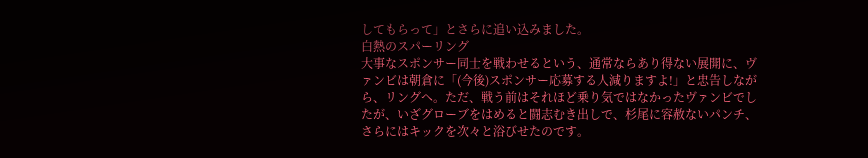してもらって」とさらに追い込みました。
白熱のスパーリング
大事なスポンサー同士を戦わせるという、通常ならあり得ない展開に、ヴァンビは朝倉に「(今後)スポンサー応募する人減りますよ!」と忠告しながら、リングへ。ただ、戦う前はそれほど乗り気ではなかったヴァンビでしたが、いざグローブをはめると闘志むき出しで、杉尾に容赦ないパンチ、さらにはキックを次々と浴びせたのです。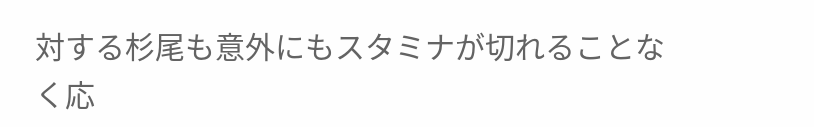対する杉尾も意外にもスタミナが切れることなく応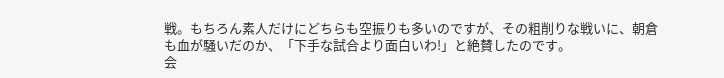戦。もちろん素人だけにどちらも空振りも多いのですが、その粗削りな戦いに、朝倉も血が騒いだのか、「下手な試合より面白いわ!」と絶賛したのです。
会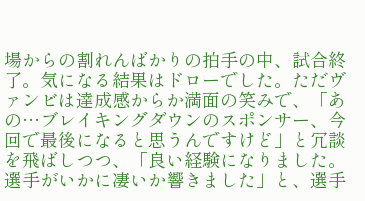場からの割れんばかりの拍手の中、試合終了。気になる結果はドローでした。ただヴァンビは達成感からか満面の笑みで、「あの…ブレイキングダウンのスポンサー、今回で最後になると思うんですけど」と冗談を飛ばしつつ、「良い経験になりました。選手がいかに凄いか響きました」と、選手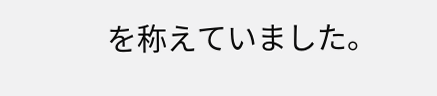を称えていました。